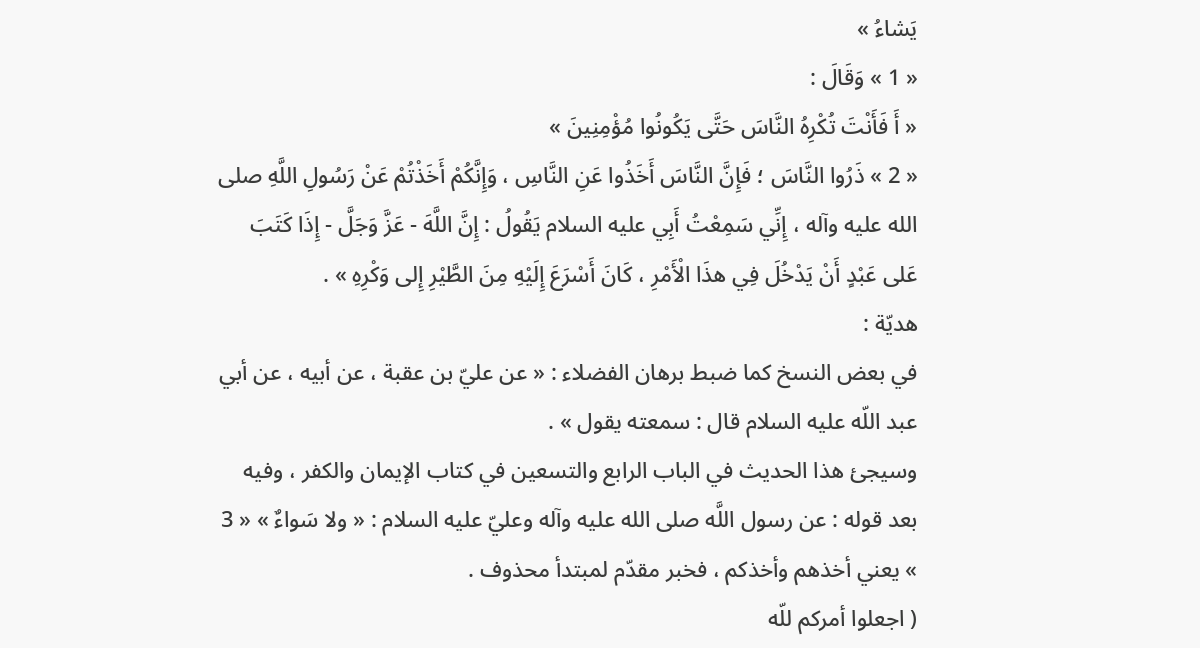يَشاءُ »
« 1 » وَقَالَ :
« أَ فَأَنْتَ تُكْرِهُ النَّاسَ حَتَّى يَكُونُوا مُؤْمِنِينَ »
« 2 » ذَرُوا النَّاسَ ؛ فَإِنَّ النَّاسَ أَخَذُوا عَنِ النَّاسِ ، وَإِنَّكُمْ أَخَذْتُمْ عَنْ رَسُولِ اللَّهِ صلى الله عليه وآله ، إِنِّي سَمِعْتُ أَبِي عليه السلام يَقُولُ : إِنَّ اللَّهَ - عَزَّ وَجَلَّ - إِذَا كَتَبَ عَلى عَبْدٍ أَنْ يَدْخُلَ فِي هذَا الْأَمْرِ ، كَانَ أَسْرَعَ إِلَيْهِ مِنَ الطَّيْرِ إِلى وَكْرِهِ » .
هديّة :
في بعض النسخ كما ضبط برهان الفضلاء : « عن عليّ بن عقبة ، عن أبيه ، عن أبي عبد اللّه عليه السلام قال : سمعته يقول » .
وسيجئ هذا الحديث في الباب الرابع والتسعين في كتاب الإيمان والكفر ، وفيه بعد قوله : عن رسول اللَّه صلى الله عليه وآله وعليّ عليه السلام : « ولا سَواءٌ » « 3 » يعني أخذهم وأخذكم ، فخبر مقدّم لمبتدأ محذوف .
( اجعلوا أمركم للّه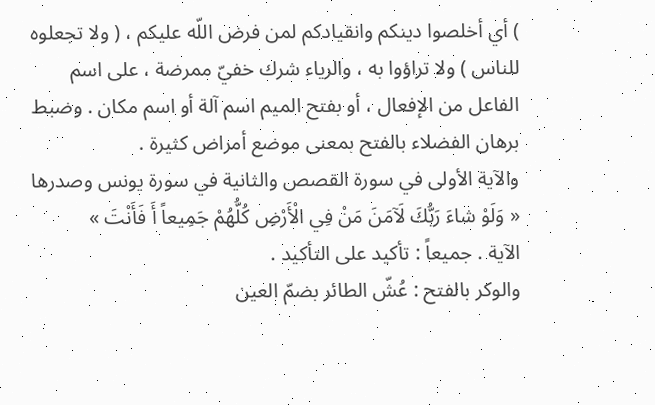) أي أخلصوا دينكم وانقيادكم لمن فرض اللّه عليكم ، ( ولا تجعلوه للناس ) ولا تراؤوا به ، والرياء شرك خفيّ ممرضة ، على اسم الفاعل من الإفعال ، أو بفتح الميم اسم آلة أو اسم مكان . وضبط برهان الفضلاء بالفتح بمعنى موضع أمراض كثيرة .
والآية الأولى في سورة القصص والثانية في سورة يونس وصدرها
« وَلَوْ شاءَ رَبُّكَ لَآمَنَ مَنْ فِي الْأَرْضِ كُلُّهُمْ جَمِيعاً أَ فَأَنْتَ »
الآية . جميعاً : تأكيد على التأكيد .
والوكر بالفتح : عُشّ الطائر بضمّ العين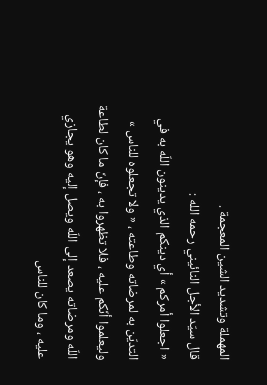المهملة وتشديد الشين المعجمة .
قال سيّد الأجل النائيني رحمه الله :
« اجعلوا أمركم » أي دينكم الذي يدينون اللّه به في التديّن به لمرضاته وطاعته ، « ولا تجعلوه للناس » وليعلموا أنّكم عليه ، فلا تظهروا به ، فإنّ ما كان لطاعة اللّه ومرضاته يصعد إلى اللّه ويصل إليه وهو يجازي عليه ، وما كان للناس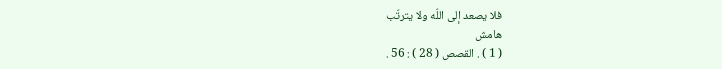فلا يصعد إلى اللّه ولا يترتّب
هامش
( 1 ) . القصص ( 28 ) : 56 .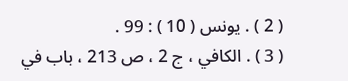( 2 ) . يونس ( 10 ) : 99 .
( 3 ) . الكافي ، ج 2 ، ص 213 ، باب في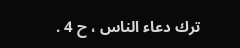ترك دعاء الناس ، ح 4 .